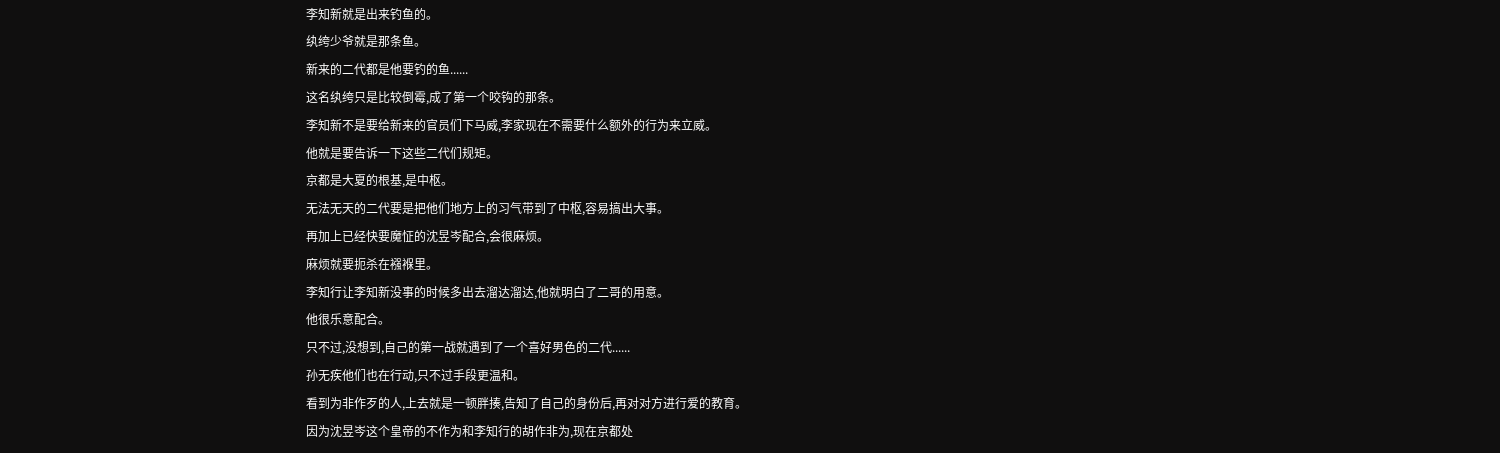李知新就是出来钓鱼的。
纨绔少爷就是那条鱼。
新来的二代都是他要钓的鱼......
这名纨绔只是比较倒霉,成了第一个咬钩的那条。
李知新不是要给新来的官员们下马威,李家现在不需要什么额外的行为来立威。
他就是要告诉一下这些二代们规矩。
京都是大夏的根基,是中枢。
无法无天的二代要是把他们地方上的习气带到了中枢,容易搞出大事。
再加上已经快要魔怔的沈昱岑配合,会很麻烦。
麻烦就要扼杀在襁褓里。
李知行让李知新没事的时候多出去溜达溜达,他就明白了二哥的用意。
他很乐意配合。
只不过,没想到,自己的第一战就遇到了一个喜好男色的二代......
孙无疾他们也在行动,只不过手段更温和。
看到为非作歹的人,上去就是一顿胖揍,告知了自己的身份后,再对对方进行爱的教育。
因为沈昱岑这个皇帝的不作为和李知行的胡作非为,现在京都处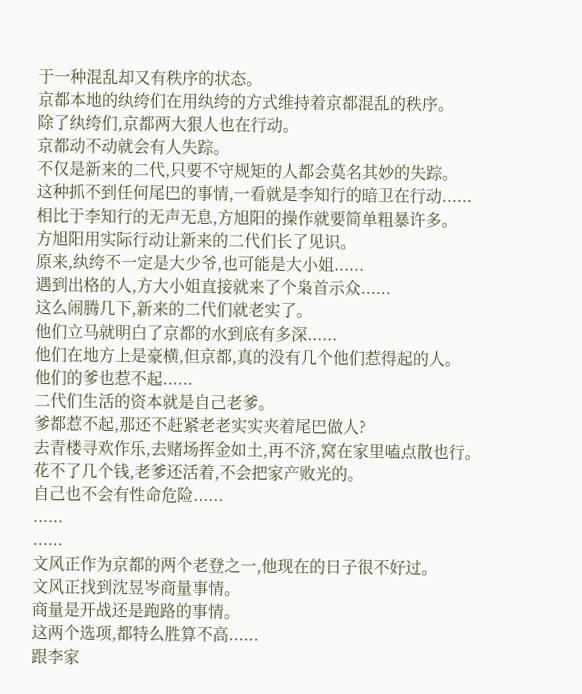于一种混乱却又有秩序的状态。
京都本地的纨绔们在用纨绔的方式维持着京都混乱的秩序。
除了纨绔们,京都两大狠人也在行动。
京都动不动就会有人失踪。
不仅是新来的二代,只要不守规矩的人都会莫名其妙的失踪。
这种抓不到任何尾巴的事情,一看就是李知行的暗卫在行动......
相比于李知行的无声无息,方旭阳的操作就要简单粗暴许多。
方旭阳用实际行动让新来的二代们长了见识。
原来,纨绔不一定是大少爷,也可能是大小姐......
遇到出格的人,方大小姐直接就来了个枭首示众......
这么闹腾几下,新来的二代们就老实了。
他们立马就明白了京都的水到底有多深......
他们在地方上是豪横,但京都,真的没有几个他们惹得起的人。
他们的爹也惹不起......
二代们生活的资本就是自己老爹。
爹都惹不起,那还不赶紧老老实实夹着尾巴做人?
去青楼寻欢作乐,去赌场挥金如土,再不济,窝在家里嗑点散也行。
花不了几个钱,老爹还活着,不会把家产败光的。
自己也不会有性命危险......
......
......
文风正作为京都的两个老登之一,他现在的日子很不好过。
文风正找到沈昱岑商量事情。
商量是开战还是跑路的事情。
这两个选项,都特么胜算不高......
跟李家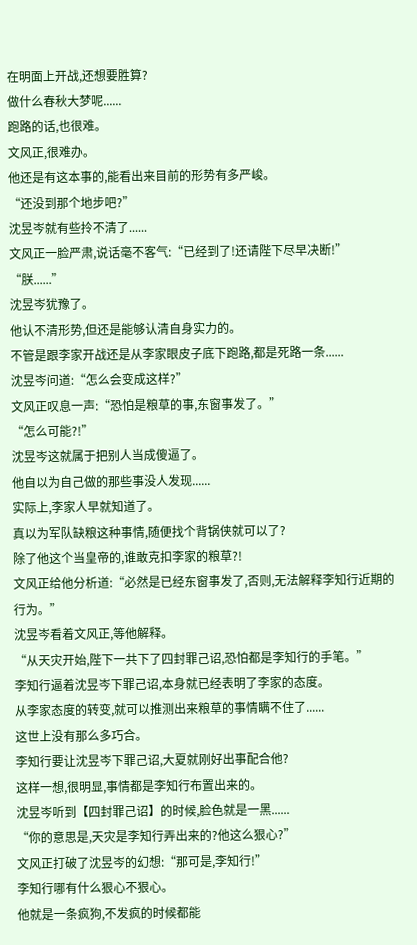在明面上开战,还想要胜算?
做什么春秋大梦呢......
跑路的话,也很难。
文风正,很难办。
他还是有这本事的,能看出来目前的形势有多严峻。
“还没到那个地步吧?”
沈昱岑就有些拎不清了......
文风正一脸严肃,说话毫不客气:“已经到了!还请陛下尽早决断!”
“朕......”
沈昱岑犹豫了。
他认不清形势,但还是能够认清自身实力的。
不管是跟李家开战还是从李家眼皮子底下跑路,都是死路一条......
沈昱岑问道:“怎么会变成这样?”
文风正叹息一声:“恐怕是粮草的事,东窗事发了。”
“怎么可能?!”
沈昱岑这就属于把别人当成傻逼了。
他自以为自己做的那些事没人发现......
实际上,李家人早就知道了。
真以为军队缺粮这种事情,随便找个背锅侠就可以了?
除了他这个当皇帝的,谁敢克扣李家的粮草?!
文风正给他分析道:“必然是已经东窗事发了,否则,无法解释李知行近期的行为。”
沈昱岑看着文风正,等他解释。
“从天灾开始,陛下一共下了四封罪己诏,恐怕都是李知行的手笔。”
李知行逼着沈昱岑下罪己诏,本身就已经表明了李家的态度。
从李家态度的转变,就可以推测出来粮草的事情瞒不住了......
这世上没有那么多巧合。
李知行要让沈昱岑下罪己诏,大夏就刚好出事配合他?
这样一想,很明显,事情都是李知行布置出来的。
沈昱岑听到【四封罪己诏】的时候,脸色就是一黑......
“你的意思是,天灾是李知行弄出来的?他这么狠心?”
文风正打破了沈昱岑的幻想:“那可是,李知行!”
李知行哪有什么狠心不狠心。
他就是一条疯狗,不发疯的时候都能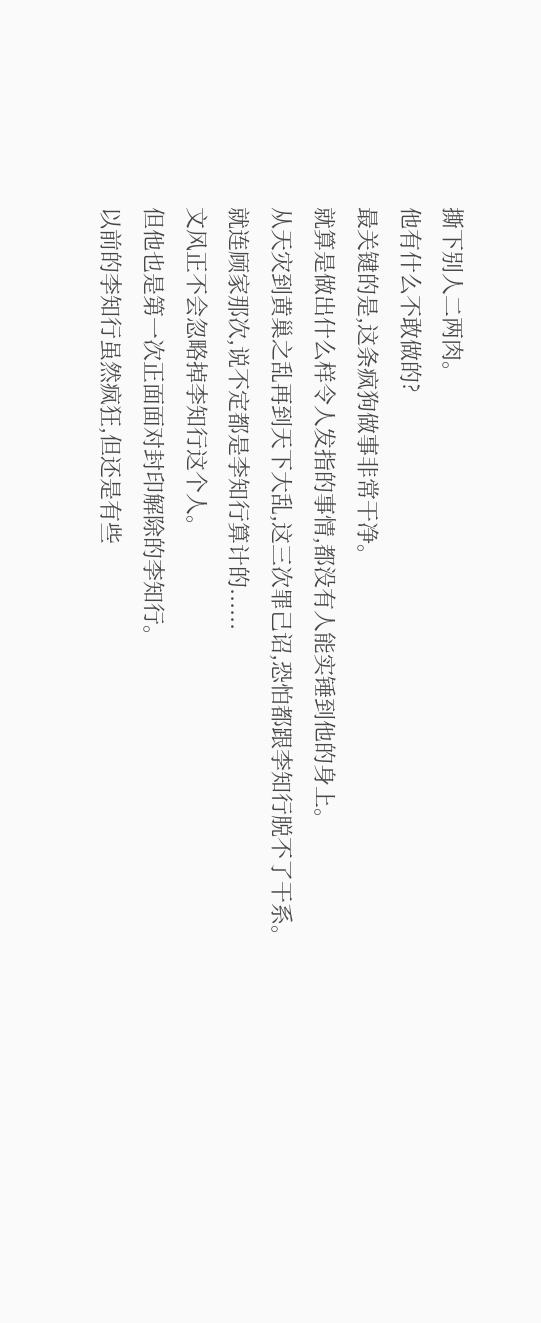撕下别人二两肉。
他有什么不敢做的?
最关键的是,这条疯狗做事非常干净。
就算是做出什么样令人发指的事情,都没有人能实锤到他的身上。
从天灾到黄巢之乱再到天下大乱,这三次罪己诏,恐怕都跟李知行脱不了干系。
就连顾家那次,说不定都是李知行算计的......
文风正不会忽略掉李知行这个人。
但他也是第一次正面面对封印解除的李知行。
以前的李知行虽然疯狂,但还是有些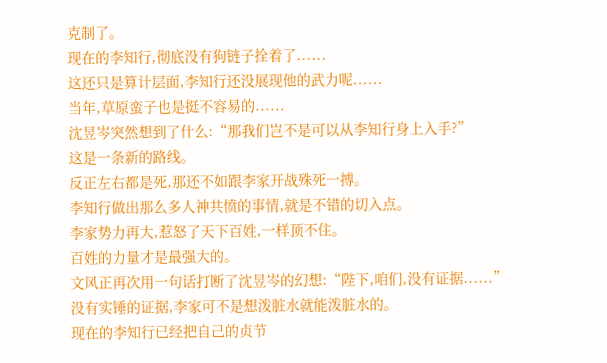克制了。
现在的李知行,彻底没有狗链子拴着了......
这还只是算计层面,李知行还没展现他的武力呢......
当年,草原蛮子也是挺不容易的......
沈昱岑突然想到了什么:“那我们岂不是可以从李知行身上入手?”
这是一条新的路线。
反正左右都是死,那还不如跟李家开战殊死一搏。
李知行做出那么多人神共愤的事情,就是不错的切入点。
李家势力再大,惹怒了天下百姓,一样顶不住。
百姓的力量才是最强大的。
文风正再次用一句话打断了沈昱岑的幻想:“陛下,咱们,没有证据......”
没有实锤的证据,李家可不是想泼脏水就能泼脏水的。
现在的李知行已经把自己的贞节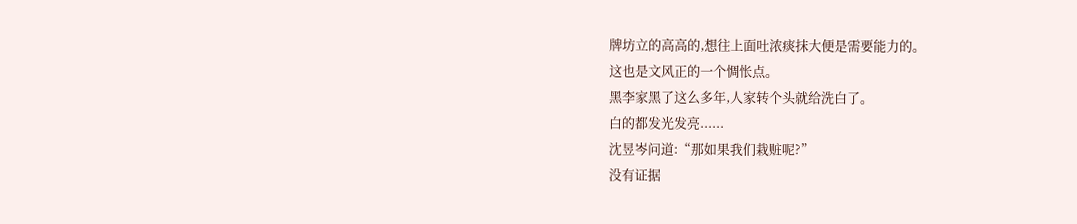牌坊立的高高的,想往上面吐浓痰抹大便是需要能力的。
这也是文风正的一个惆怅点。
黑李家黑了这么多年,人家转个头就给洗白了。
白的都发光发亮......
沈昱岑问道:“那如果我们栽赃呢?”
没有证据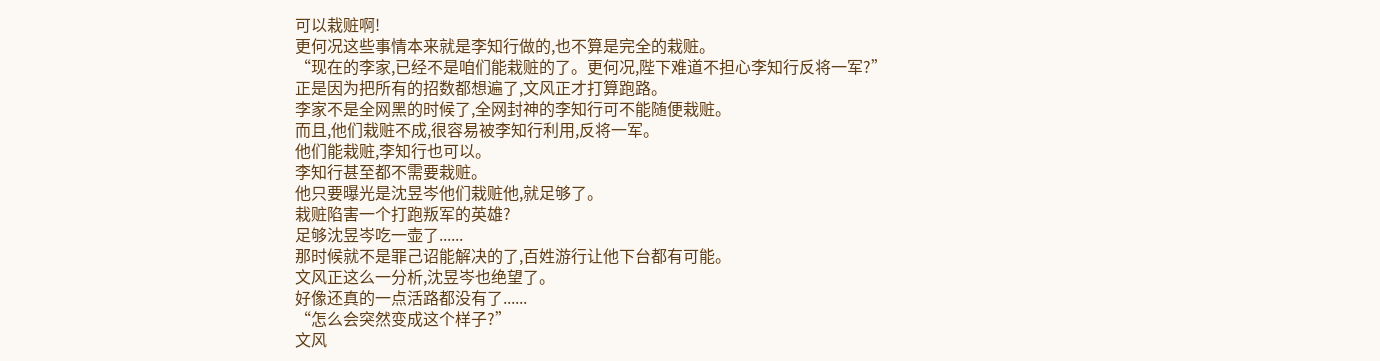可以栽赃啊!
更何况这些事情本来就是李知行做的,也不算是完全的栽赃。
“现在的李家,已经不是咱们能栽赃的了。更何况,陛下难道不担心李知行反将一军?”
正是因为把所有的招数都想遍了,文风正才打算跑路。
李家不是全网黑的时候了,全网封神的李知行可不能随便栽赃。
而且,他们栽赃不成,很容易被李知行利用,反将一军。
他们能栽赃,李知行也可以。
李知行甚至都不需要栽赃。
他只要曝光是沈昱岑他们栽赃他,就足够了。
栽赃陷害一个打跑叛军的英雄?
足够沈昱岑吃一壶了......
那时候就不是罪己诏能解决的了,百姓游行让他下台都有可能。
文风正这么一分析,沈昱岑也绝望了。
好像还真的一点活路都没有了......
“怎么会突然变成这个样子?”
文风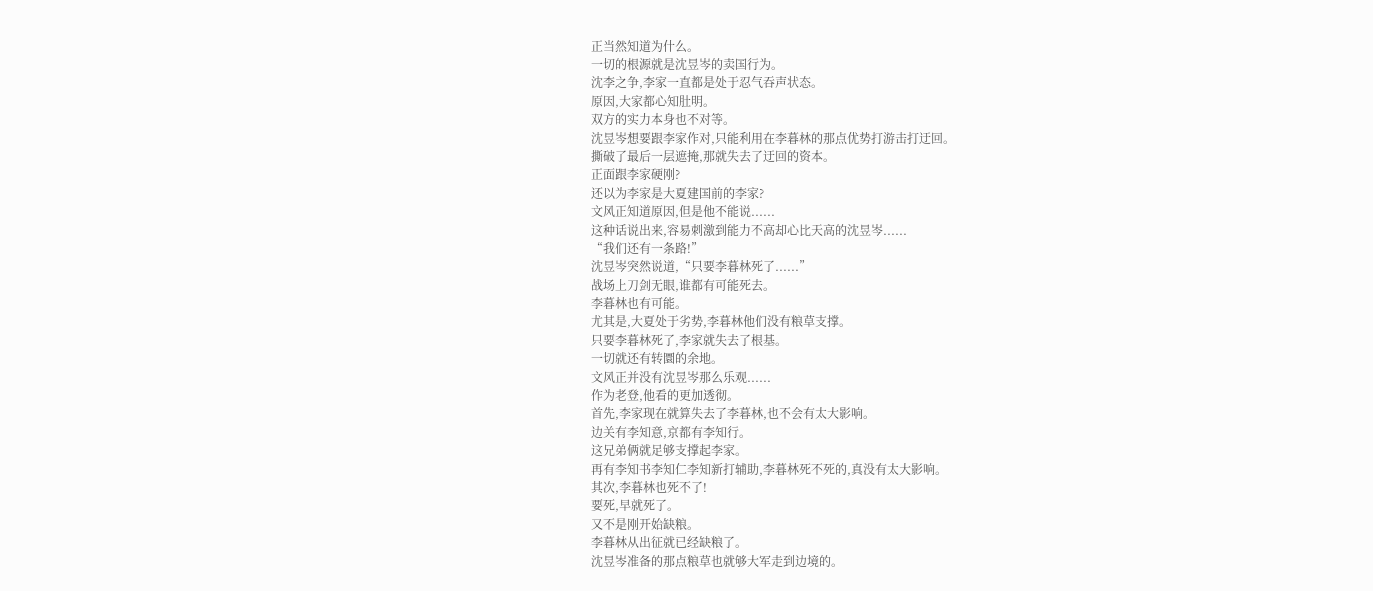正当然知道为什么。
一切的根源就是沈昱岑的卖国行为。
沈李之争,李家一直都是处于忍气吞声状态。
原因,大家都心知肚明。
双方的实力本身也不对等。
沈昱岑想要跟李家作对,只能利用在李暮林的那点优势打游击打迂回。
撕破了最后一层遮掩,那就失去了迂回的资本。
正面跟李家硬刚?
还以为李家是大夏建国前的李家?
文风正知道原因,但是他不能说......
这种话说出来,容易刺激到能力不高却心比天高的沈昱岑......
“我们还有一条路!”
沈昱岑突然说道,“只要李暮林死了......”
战场上刀剑无眼,谁都有可能死去。
李暮林也有可能。
尤其是,大夏处于劣势,李暮林他们没有粮草支撑。
只要李暮林死了,李家就失去了根基。
一切就还有转圜的余地。
文风正并没有沈昱岑那么乐观......
作为老登,他看的更加透彻。
首先,李家现在就算失去了李暮林,也不会有太大影响。
边关有李知意,京都有李知行。
这兄弟俩就足够支撑起李家。
再有李知书李知仁李知新打辅助,李暮林死不死的,真没有太大影响。
其次,李暮林也死不了!
要死,早就死了。
又不是刚开始缺粮。
李暮林从出征就已经缺粮了。
沈昱岑准备的那点粮草也就够大军走到边境的。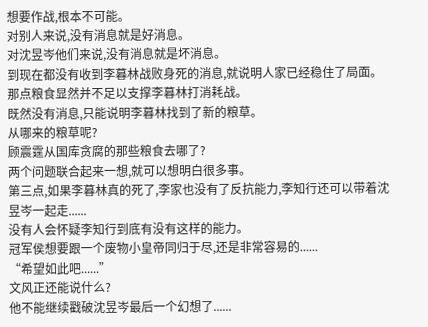想要作战,根本不可能。
对别人来说,没有消息就是好消息。
对沈昱岑他们来说,没有消息就是坏消息。
到现在都没有收到李暮林战败身死的消息,就说明人家已经稳住了局面。
那点粮食显然并不足以支撑李暮林打消耗战。
既然没有消息,只能说明李暮林找到了新的粮草。
从哪来的粮草呢?
顾震霆从国库贪腐的那些粮食去哪了?
两个问题联合起来一想,就可以想明白很多事。
第三点,如果李暮林真的死了,李家也没有了反抗能力,李知行还可以带着沈昱岑一起走......
没有人会怀疑李知行到底有没有这样的能力。
冠军侯想要跟一个废物小皇帝同归于尽,还是非常容易的......
“希望如此吧......”
文风正还能说什么?
他不能继续戳破沈昱岑最后一个幻想了......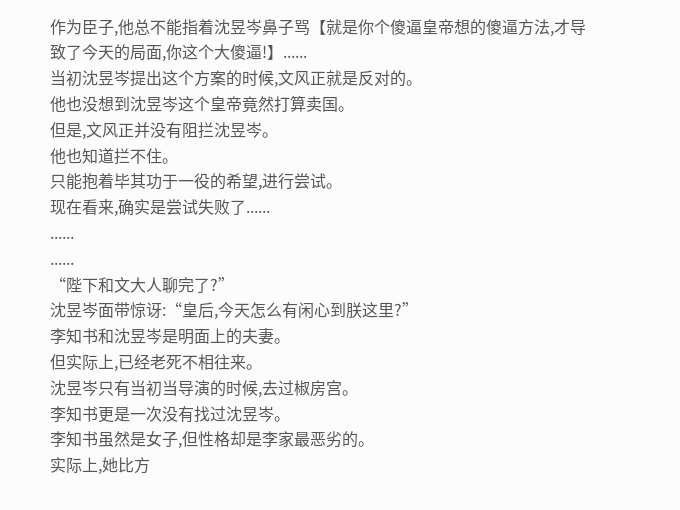作为臣子,他总不能指着沈昱岑鼻子骂【就是你个傻逼皇帝想的傻逼方法,才导致了今天的局面,你这个大傻逼!】......
当初沈昱岑提出这个方案的时候,文风正就是反对的。
他也没想到沈昱岑这个皇帝竟然打算卖国。
但是,文风正并没有阻拦沈昱岑。
他也知道拦不住。
只能抱着毕其功于一役的希望,进行尝试。
现在看来,确实是尝试失败了......
......
......
“陛下和文大人聊完了?”
沈昱岑面带惊讶:“皇后,今天怎么有闲心到朕这里?”
李知书和沈昱岑是明面上的夫妻。
但实际上,已经老死不相往来。
沈昱岑只有当初当导演的时候,去过椒房宫。
李知书更是一次没有找过沈昱岑。
李知书虽然是女子,但性格却是李家最恶劣的。
实际上,她比方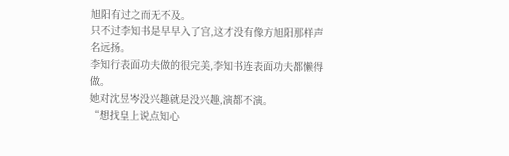旭阳有过之而无不及。
只不过李知书是早早入了宫,这才没有像方旭阳那样声名远扬。
李知行表面功夫做的很完美,李知书连表面功夫都懒得做。
她对沈昱岑没兴趣就是没兴趣,演都不演。
“想找皇上说点知心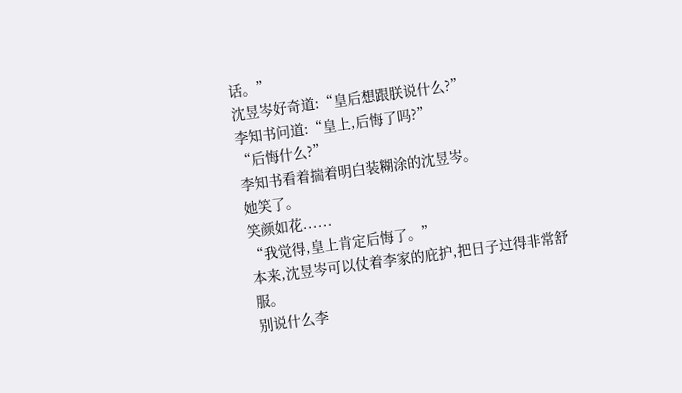话。”
沈昱岑好奇道:“皇后想跟朕说什么?”
李知书问道:“皇上,后悔了吗?”
“后悔什么?”
李知书看着揣着明白装糊涂的沈昱岑。
她笑了。
笑颜如花......
“我觉得,皇上肯定后悔了。”
本来,沈昱岑可以仗着李家的庇护,把日子过得非常舒服。
别说什么李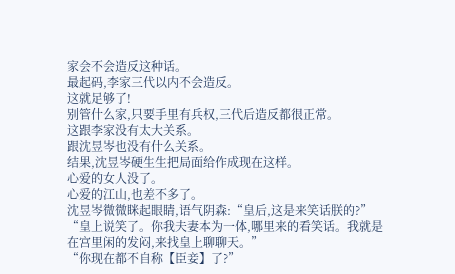家会不会造反这种话。
最起码,李家三代以内不会造反。
这就足够了!
别管什么家,只要手里有兵权,三代后造反都很正常。
这跟李家没有太大关系。
跟沈昱岑也没有什么关系。
结果,沈昱岑硬生生把局面给作成现在这样。
心爱的女人没了。
心爱的江山,也差不多了。
沈昱岑微微眯起眼睛,语气阴森:“皇后,这是来笑话朕的?”
“皇上说笑了。你我夫妻本为一体,哪里来的看笑话。我就是在宫里闲的发闷,来找皇上聊聊天。”
“你现在都不自称【臣妾】了?”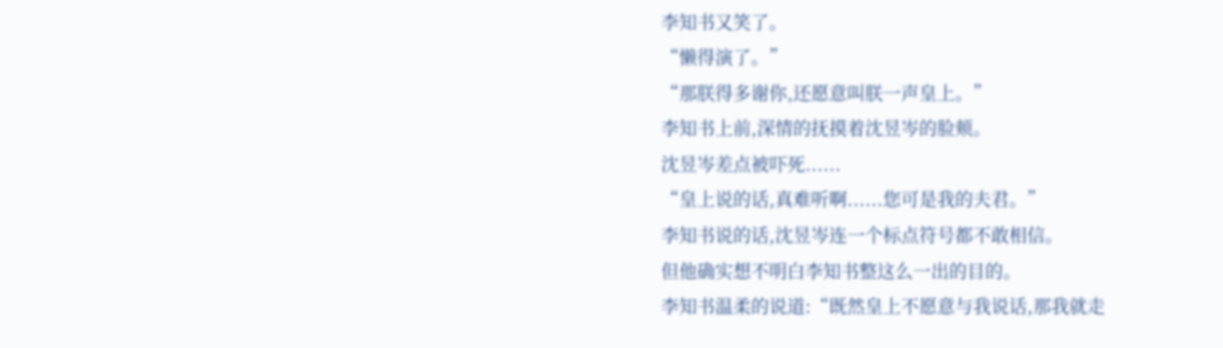李知书又笑了。
“懒得演了。”
“那朕得多谢你,还愿意叫朕一声皇上。”
李知书上前,深情的抚摸着沈昱岑的脸颊。
沈昱岑差点被吓死......
“皇上说的话,真难听啊......您可是我的夫君。”
李知书说的话,沈昱岑连一个标点符号都不敢相信。
但他确实想不明白李知书整这么一出的目的。
李知书温柔的说道:“既然皇上不愿意与我说话,那我就走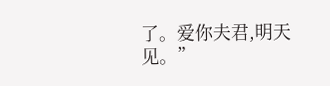了。爱你夫君,明天见。”